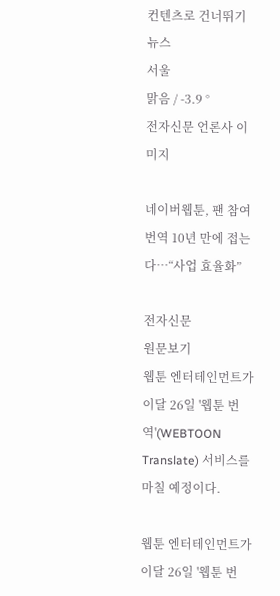컨텐츠로 건너뛰기
뉴스
서울
맑음 / -3.9 °
전자신문 언론사 이미지

네이버웹툰, 팬 참여 번역 10년 만에 접는다…“사업 효율화”

전자신문
원문보기
웹툰 엔터테인먼트가 이달 26일 '웹툰 번역'(WEBTOON Translate) 서비스를 마칠 예정이다.

웹툰 엔터테인먼트가 이달 26일 '웹툰 번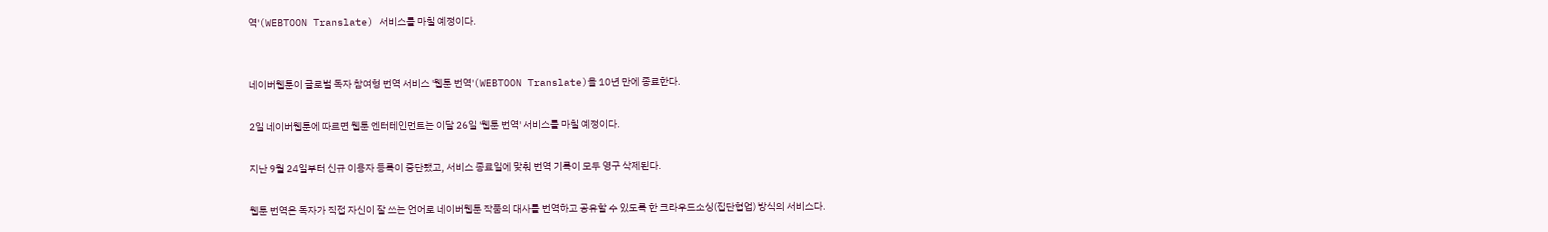역'(WEBTOON Translate) 서비스를 마칠 예정이다.


네이버웹툰이 글로벌 독자 참여형 번역 서비스 '웹툰 번역'(WEBTOON Translate)을 10년 만에 종료한다.

2일 네이버웹툰에 따르면 웹툰 엔터테인먼트는 이달 26일 '웹툰 번역' 서비스를 마칠 예정이다.

지난 9월 24일부터 신규 이용자 등록이 중단됐고, 서비스 종료일에 맞춰 번역 기록이 모두 영구 삭제된다.

웹툰 번역은 독자가 직접 자신이 잘 쓰는 언어로 네이버웹툰 작품의 대사를 번역하고 공유할 수 있도록 한 크라우드소싱(집단협업) 방식의 서비스다.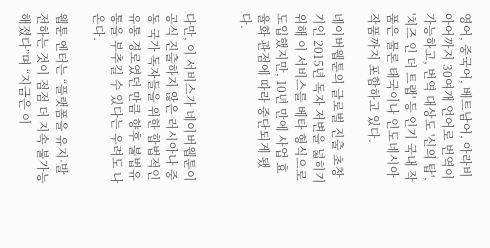영어, 중국어, 베트남어, 아라비아어까지 30여개 언어로 번역이 가능하고, 번역 대상도 '신의 탑', '치즈 인 더 트랩' 등 인기 국내 작품은 물론 태국이나 인도네시아 작품까지 포함하고 있다.

네이버웹툰의 글로벌 진출 초창기인 2015년 독자 저변을 넓히기 위해 이 서비스를 베타 형식으로 도입했지만, 10년 만에 사업 효율화 관점에 따라 중단되게 됐다.


다만, 이 서비스가 네이버웹툰이 공식 진출하지 않은 러시아나 중동 국가 독자들을 위한 합법적인 유통 경로였던 만큼 향후 불법유통을 부추길 수 있다는 우려도 나온다.

웹툰 엔터는 “플랫폼을 유지·발전하는 것이 점점 더 지속 불가능해졌다”며 “지금은 이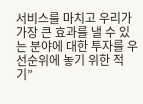서비스를 마치고 우리가 가장 큰 효과를 낼 수 있는 분야에 대한 투자를 우선순위에 놓기 위한 적기”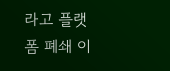라고 플랫폼 폐쇄 이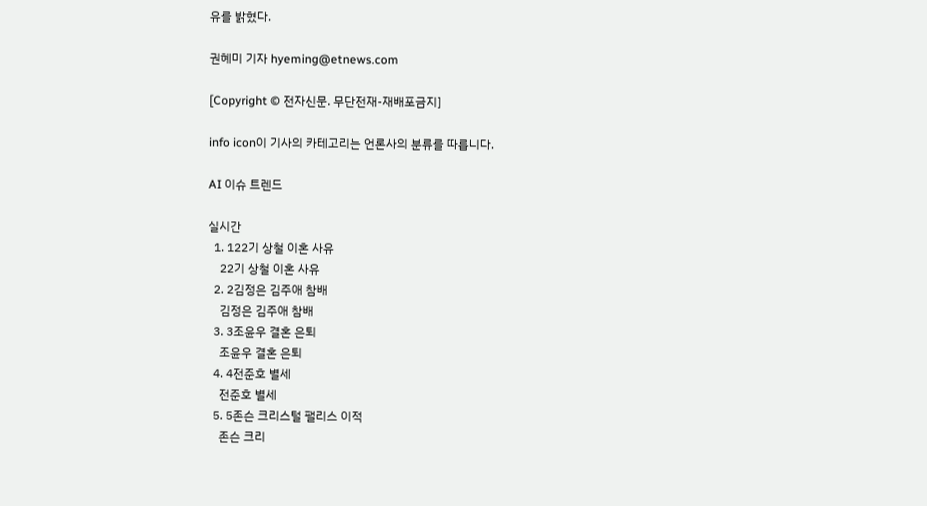유를 밝혔다.

권혜미 기자 hyeming@etnews.com

[Copyright © 전자신문. 무단전재-재배포금지]

info icon이 기사의 카테고리는 언론사의 분류를 따릅니다.

AI 이슈 트렌드

실시간
  1. 122기 상철 이혼 사유
    22기 상철 이혼 사유
  2. 2김정은 김주애 참배
    김정은 김주애 참배
  3. 3조윤우 결혼 은퇴
    조윤우 결혼 은퇴
  4. 4전준호 별세
    전준호 별세
  5. 5존슨 크리스털 팰리스 이적
    존슨 크리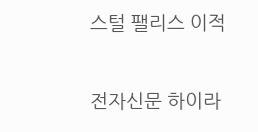스털 팰리스 이적

전자신문 하이라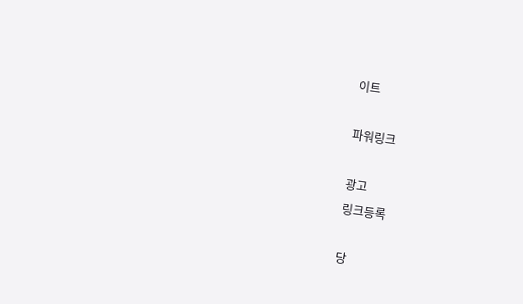이트

파워링크

광고
링크등록

당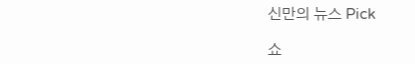신만의 뉴스 Pick

쇼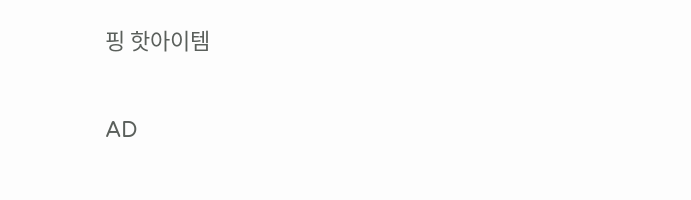핑 핫아이템

AD